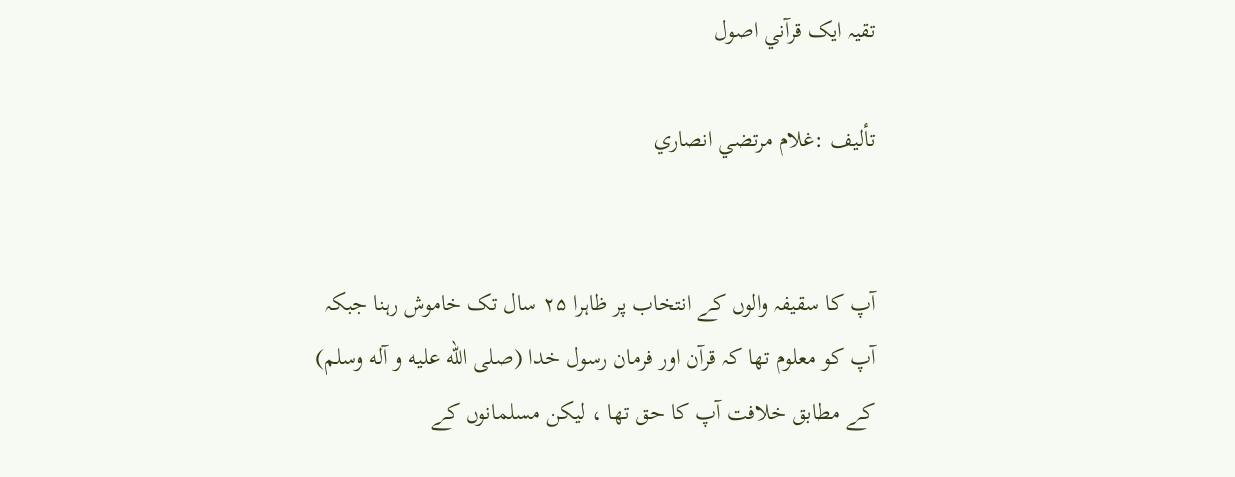تقيہ ايک قرآني اصول

تأليف :غلام مرتضي انصاري


آپ کا سقیفہ والوں کے انتخاب پر ظاہرا ۲۵ سال تک خاموش رہنا جبکہ آپ کو معلوم تھا کہ قرآن اور فرمان رسول خدا (صلی الله علیه و آله وسلم) کے مطابق خلافت آپ کا حق تھا ، لیکن مسلمانوں کے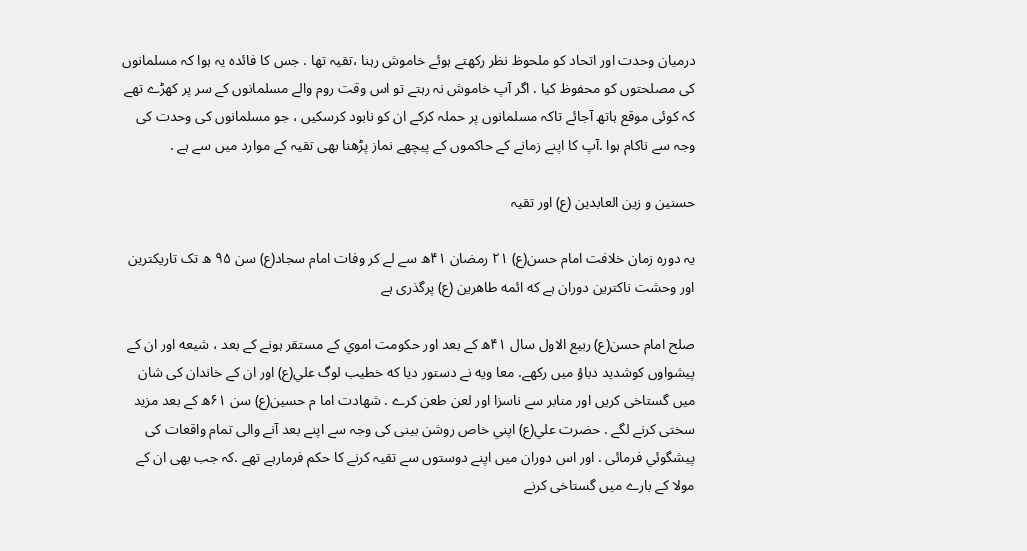درمیان وحدت اور اتحاد کو ملحوظ نظر رکھتے ہوئے خاموش رہنا ،تقیہ تھا . جس کا فائدہ یہ ہوا کہ مسلمانوں کی مصلحتوں کو محفوظ کیا . اگر آپ خاموش نہ رہتے تو اس وقت روم والے مسلمانوں کے سر پر کھڑے تھے کہ کوئی موقع ہاتھ آجائے تاکہ مسلمانوں پر حملہ کرکے ان کو نابود کرسکیں ، جو مسلمانوں کی وحدت کی وجہ سے ناکام ہوا .آپ کا اپنے زمانے کے حاکموں کے پیچھے نماز پڑھنا بھی تقیہ کے موارد میں سے ہے .

حسنين و زين العابدين (ع) اور تقيہ

یہ دوره زمان خلافت امام حسن(ع) ۲۱ رمضان ۴۱ھ سے لے کر وفات امام سجاد(ع) سن ۹۵ ھ تک تاريكترين اور وحشت ناكترين دوران ہے كه ائمه طاهرين (ع) پرگذری ہے

صلح امام حسن(ع) ربيع الاول سال ۴۱ھ کے بعد اور حكومت اموي کے مستقر ہونے کے بعد ، شيعه اور ان کے پيشواوں کوشدید دباؤ ميں رکھے. معا ويه نے دستور دیا كه خطيب لوگ علي(ع) اور ان کے خاندان کی شان میں گستاخی کریں اور منابر سے ناسزا اور لعن طعن کرے . شهادت اما م حسين(ع) سن ۶۱ھ کے بعد مزید سختی کرنے لگے . حضرت علي(ع) اپني خاص روشن بینی کی وجہ سے اپنے بعد آنے والی تمام واقعات کی پیشگوئي فرمائی . اور اس دوران میں اپنے دوستوں سے تقیہ کرنے کا حکم فرمارہے تھے .کہ جب بھی ان کے مولا کے بارے میں گستاخی کرنے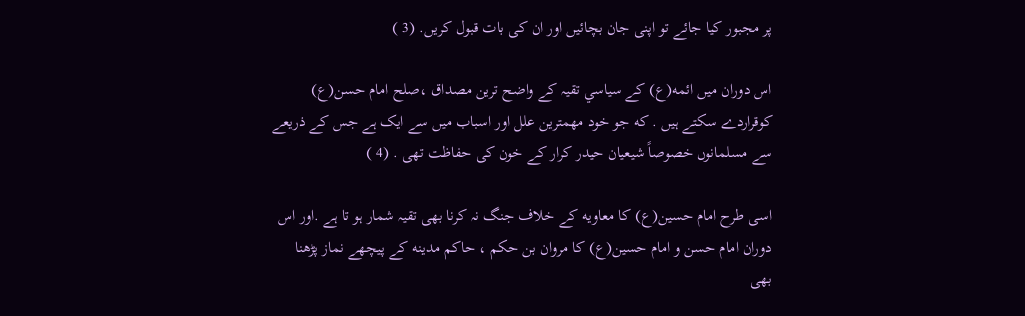پر مجبور کیا جائے تو اپنی جان بچائیں اور ان کی بات قبول کریں. (3 )

اس دوران میں ائمه(ع) کے سياسي تقيہ کے واضح ترين مصداق ،صلح امام حسن(ع) کوقراردے سکتے ہیں . كه جو خود مهمترين علل اور اسباب میں سے ایک ہے جس کے ذریعے سے مسلمانوں خصوصاً شیعیان حیدر کرار کے خون کی حفاظت تھی . (4 )

اسی طرح امام حسين(ع) کا معاويه کے خلاف جنگ نہ کرنا بھی تقیہ شمار ہو تا ہے .اور اس دوران امام حسن و امام حسين(ع) کا مروان بن حكم ، حاكم مدينه کے پیچھے نماز پڑھنا بھی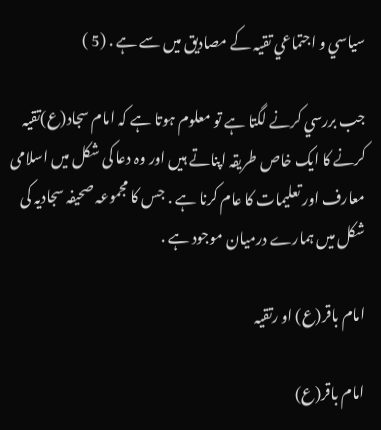سياسي و اجتماعي تقيہ کے مصاديق میں سے ہے . (5 )

جب بررسي کرنے لگتا ہے تو معلوم ہوتا ہے کہ امام سجاد(ع)تقیہ کرنے کا ایک خاص طریقہ اپناتے ہیں اور وہ دعا کی شکل میں اسلامی معارف اور تعلیمات کا عام کرنا ہے . جس کا مجموعہ صحیفہ سجادیہ کی شکل میں ہمارے درمیان موجود ہے .

امام باقر(ع) او رتقيہ

امام باقر(ع)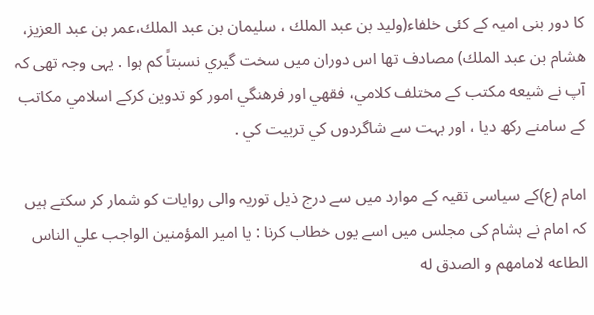کا دور بنی امیہ کے کئی خلفاء(وليد بن عبد الملك ، سليمان بن عبد الملك،عمر بن عبد العزيز، هشام بن عبد الملك) مصادف تھا اس دوران میں سخت گيري نسبتاً كم ہوا . یہی وجہ تھی کہ آپ نے شيعه مکتب کے مختلف کلامي، فقهي اور فرهنگي امور کو تدوين کرکے اسلامي مکاتب کے سامنے رکھ ديا ، اور بہت سے شاگردوں کي تربيت کي .

امام (ع)کے سیاسی تقیہ کے موارد میں سے درج ذیل توریہ والی روایات کو شمار کر سکتے ہیں کہ امام نے ہشام کی مجلس میں اسے یوں خطاب کرنا : يا امير المؤمنين الواجب علي الناس الطاعه لامامهم و الصدق له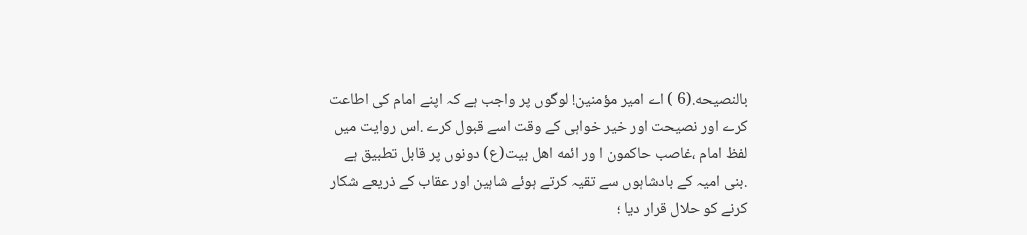بالنصيحه.(6 ) اے امير مؤمنین! لوگوں پر واجب ہے کہ اپنے امام کی اطاعت کرے اور نصیحت اور خیر خواہی کے وقت اسے قبول کرے .اس روایت میں لفظ امام ،غاصب حاكمون ا ور ائمه اهل بيت(ع) دونوں پر قابل تطبيق ہے .بنی امیہ کے بادشاہوں سے تقیہ کرتے ہوئے شاہین اور عقاب کے ذریعے شکار کرنے کو حلال قرار دیا ؛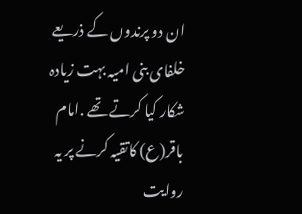ان دو پرندوں کے ذریعے خلفای بنی امیہ بہت زیادہ شکار کیا کرتے تھے .امام باقر(ع) کاتقیہ کرنے پر یہ روایت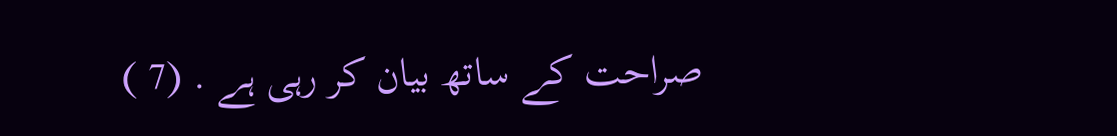صراحت کے ساتھ بیان کر رہی ہے . (7 )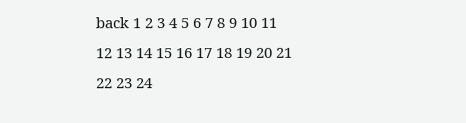back 1 2 3 4 5 6 7 8 9 10 11 12 13 14 15 16 17 18 19 20 21 22 23 24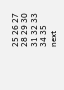25 26 27 28 29 30 31 32 33 34 35 next